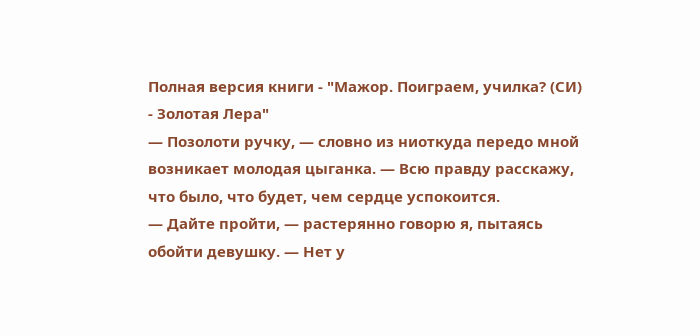Полная версия книги - "Мажор. Поиграем, училка? (СИ) - Золотая Лера"
— Позолоти ручку, — словно из ниоткуда передо мной возникает молодая цыганка. — Всю правду расскажу, что было, что будет, чем сердце успокоится.
— Дайте пройти, — растерянно говорю я, пытаясь обойти девушку. — Нет у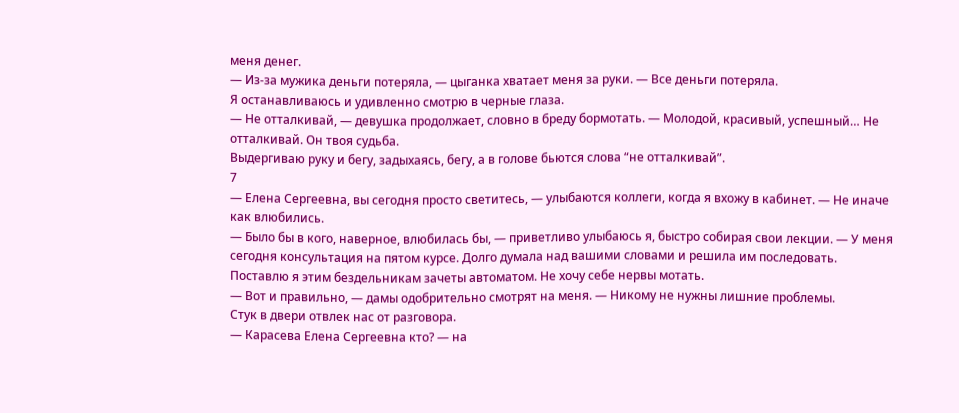меня денег.
— Из-за мужика деньги потеряла, — цыганка хватает меня за руки. — Все деньги потеряла.
Я останавливаюсь и удивленно смотрю в черные глаза.
— Не отталкивай, — девушка продолжает, словно в бреду бормотать. — Молодой, красивый, успешный… Не отталкивай. Он твоя судьба.
Выдергиваю руку и бегу, задыхаясь, бегу, а в голове бьются слова “не отталкивай”.
7
— Елена Сергеевна, вы сегодня просто светитесь, — улыбаются коллеги, когда я вхожу в кабинет. — Не иначе как влюбились.
— Было бы в кого, наверное, влюбилась бы, — приветливо улыбаюсь я, быстро собирая свои лекции. — У меня сегодня консультация на пятом курсе. Долго думала над вашими словами и решила им последовать. Поставлю я этим бездельникам зачеты автоматом. Не хочу себе нервы мотать.
— Вот и правильно, — дамы одобрительно смотрят на меня. — Никому не нужны лишние проблемы.
Стук в двери отвлек нас от разговора.
— Карасева Елена Сергеевна кто? — на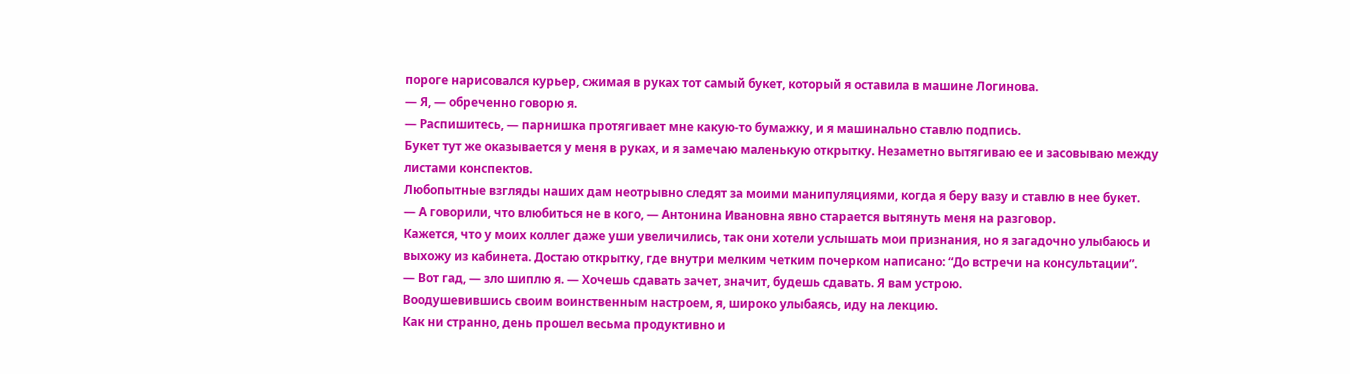пороге нарисовался курьер, сжимая в руках тот самый букет, который я оставила в машине Логинова.
— Я, — обреченно говорю я.
— Распишитесь, — парнишка протягивает мне какую-то бумажку, и я машинально ставлю подпись.
Букет тут же оказывается у меня в руках, и я замечаю маленькую открытку. Незаметно вытягиваю ее и засовываю между листами конспектов.
Любопытные взгляды наших дам неотрывно следят за моими манипуляциями, когда я беру вазу и ставлю в нее букет.
— А говорили, что влюбиться не в кого, — Антонина Ивановна явно старается вытянуть меня на разговор.
Кажется, что у моих коллег даже уши увеличились, так они хотели услышать мои признания, но я загадочно улыбаюсь и выхожу из кабинета. Достаю открытку, где внутри мелким четким почерком написано: “До встречи на консультации”.
— Вот гад, — зло шиплю я. — Хочешь сдавать зачет, значит, будешь сдавать. Я вам устрою.
Воодушевившись своим воинственным настроем, я, широко улыбаясь, иду на лекцию.
Как ни странно, день прошел весьма продуктивно и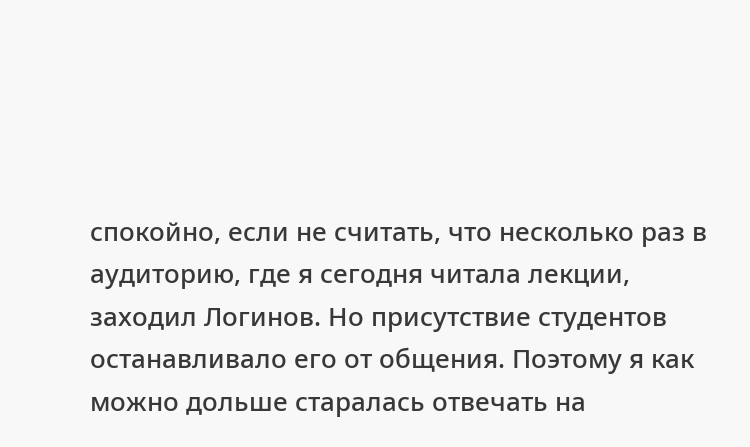спокойно, если не считать, что несколько раз в аудиторию, где я сегодня читала лекции, заходил Логинов. Но присутствие студентов останавливало его от общения. Поэтому я как можно дольше старалась отвечать на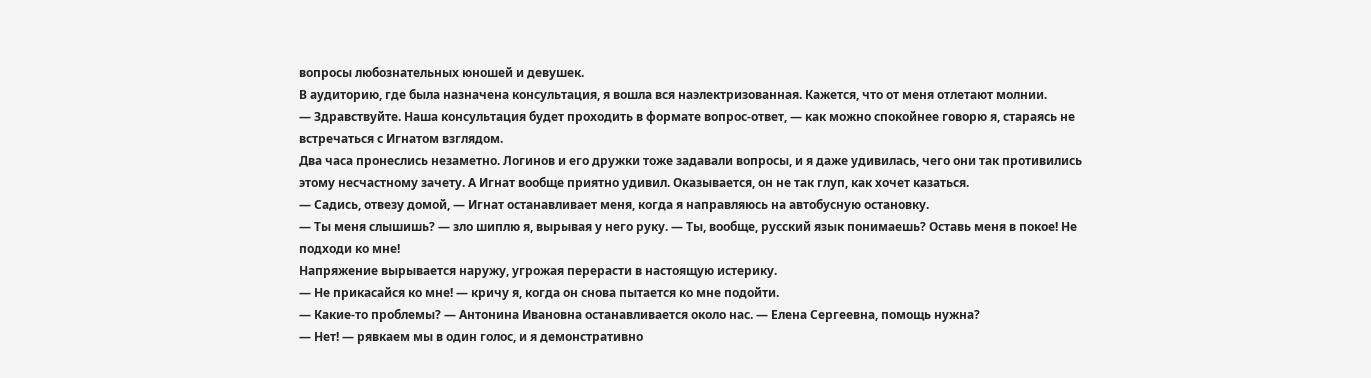вопросы любознательных юношей и девушек.
В аудиторию, где была назначена консультация, я вошла вся наэлектризованная. Кажется, что от меня отлетают молнии.
— Здравствуйте. Наша консультация будет проходить в формате вопрос-ответ, — как можно спокойнее говорю я, стараясь не встречаться с Игнатом взглядом.
Два часа пронеслись незаметно. Логинов и его дружки тоже задавали вопросы, и я даже удивилась, чего они так противились этому несчастному зачету. А Игнат вообще приятно удивил. Оказывается, он не так глуп, как хочет казаться.
— Садись, отвезу домой, — Игнат останавливает меня, когда я направляюсь на автобусную остановку.
— Ты меня слышишь? — зло шиплю я, вырывая у него руку. — Ты, вообще, русский язык понимаешь? Оставь меня в покое! Не подходи ко мне!
Напряжение вырывается наружу, угрожая перерасти в настоящую истерику.
— Не прикасайся ко мне! — кричу я, когда он снова пытается ко мне подойти.
— Какие-то проблемы? — Антонина Ивановна останавливается около нас. — Елена Сергеевна, помощь нужна?
— Нет! — рявкаем мы в один голос, и я демонстративно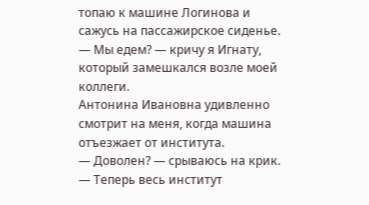топаю к машине Логинова и сажусь на пассажирское сиденье. — Мы едем? — кричу я Игнату, который замешкался возле моей коллеги.
Антонина Ивановна удивленно смотрит на меня, когда машина отъезжает от института.
— Доволен? — срываюсь на крик. — Теперь весь институт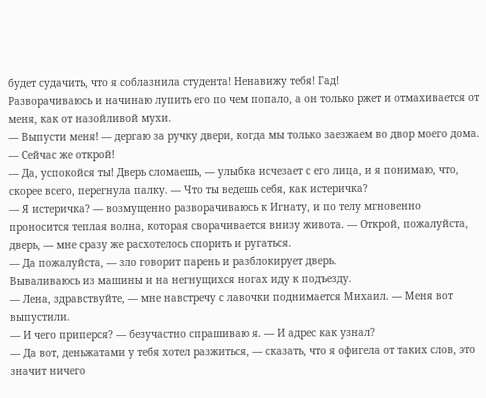будет судачить, что я соблазнила студента! Ненавижу тебя! Гад!
Разворачиваюсь и начинаю лупить его по чем попало, а он только ржет и отмахивается от меня, как от назойливой мухи.
— Выпусти меня! — дергаю за ручку двери, когда мы только заезжаем во двор моего дома. — Сейчас же открой!
— Да, успокойся ты! Дверь сломаешь, — улыбка исчезает с его лица, и я понимаю, что, скорее всего, перегнула палку. — Что ты ведешь себя, как истеричка?
— Я истеричка? — возмущенно разворачиваюсь к Игнату, и по телу мгновенно проносится теплая волна, которая сворачивается внизу живота. — Открой, пожалуйста, дверь, — мне сразу же расхотелось спорить и ругаться.
— Да пожалуйста, — зло говорит парень и разблокирует дверь.
Вываливаюсь из машины и на негнущихся ногах иду к подъезду.
— Лена, здравствуйте, — мне навстречу с лавочки поднимается Михаил. — Меня вот выпустили.
— И чего приперся? — безучастно спрашиваю я. — И адрес как узнал?
— Да вот, деньжатами у тебя хотел разжиться, — сказать, что я офигела от таких слов, это значит ничего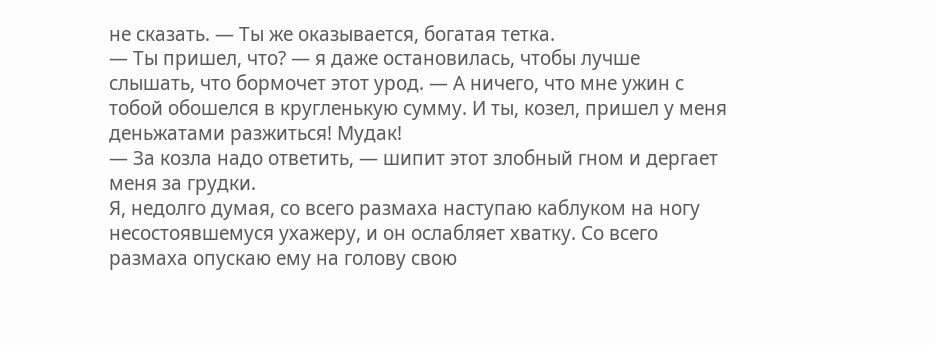не сказать. — Ты же оказывается, богатая тетка.
— Ты пришел, что? — я даже остановилась, чтобы лучше слышать, что бормочет этот урод. — А ничего, что мне ужин с тобой обошелся в кругленькую сумму. И ты, козел, пришел у меня деньжатами разжиться! Мудак!
— За козла надо ответить, — шипит этот злобный гном и дергает меня за грудки.
Я, недолго думая, со всего размаха наступаю каблуком на ногу несостоявшемуся ухажеру, и он ослабляет хватку. Со всего размаха опускаю ему на голову свою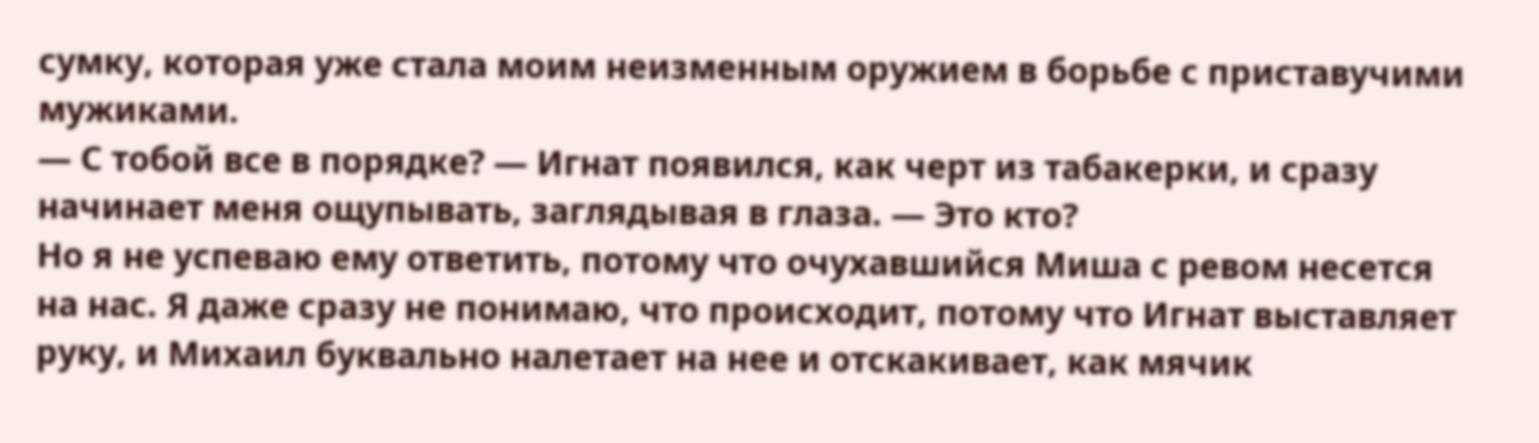сумку, которая уже стала моим неизменным оружием в борьбе с приставучими мужиками.
— С тобой все в порядке? — Игнат появился, как черт из табакерки, и сразу начинает меня ощупывать, заглядывая в глаза. — Это кто?
Но я не успеваю ему ответить, потому что очухавшийся Миша с ревом несется на нас. Я даже сразу не понимаю, что происходит, потому что Игнат выставляет руку, и Михаил буквально налетает на нее и отскакивает, как мячик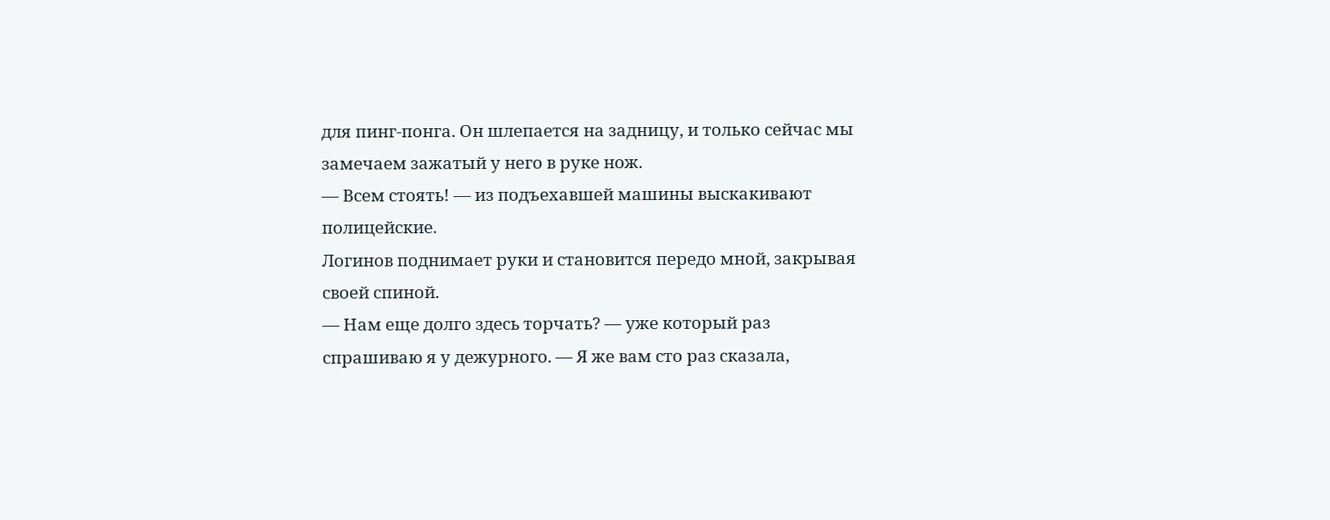для пинг-понга. Он шлепается на задницу, и только сейчас мы замечаем зажатый у него в руке нож.
— Всем стоять! — из подъехавшей машины выскакивают полицейские.
Логинов поднимает руки и становится передо мной, закрывая своей спиной.
— Нам еще долго здесь торчать? — уже который раз спрашиваю я у дежурного. — Я же вам сто раз сказала,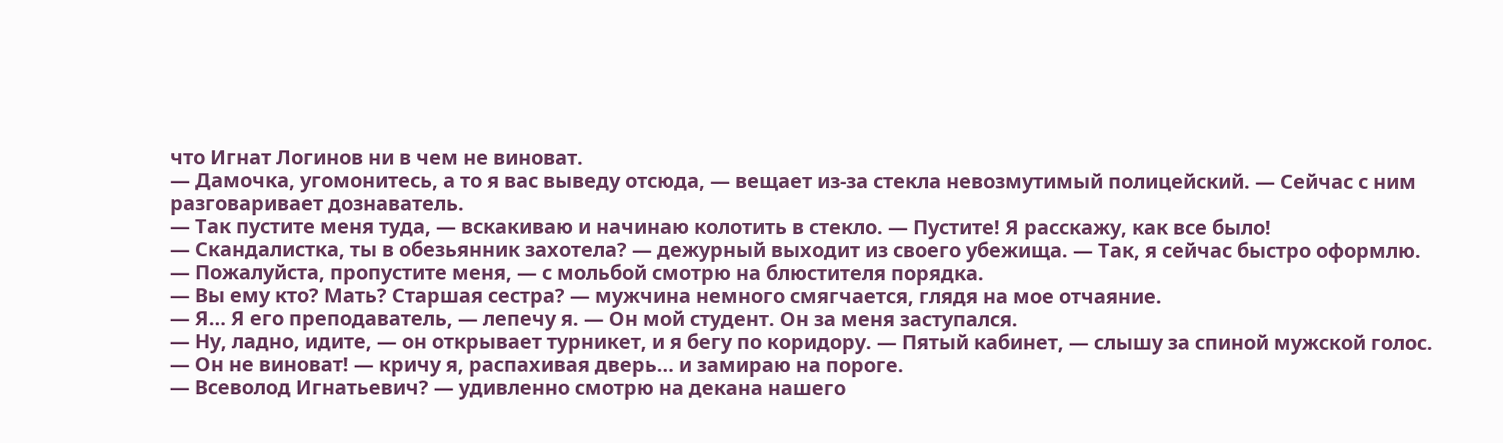что Игнат Логинов ни в чем не виноват.
— Дамочка, угомонитесь, а то я вас выведу отсюда, — вещает из-за стекла невозмутимый полицейский. — Сейчас с ним разговаривает дознаватель.
— Так пустите меня туда, — вскакиваю и начинаю колотить в стекло. — Пустите! Я расскажу, как все было!
— Скандалистка, ты в обезьянник захотела? — дежурный выходит из своего убежища. — Так, я сейчас быстро оформлю.
— Пожалуйста, пропустите меня, — с мольбой смотрю на блюстителя порядка.
— Вы ему кто? Мать? Старшая сестра? — мужчина немного смягчается, глядя на мое отчаяние.
— Я… Я его преподаватель, — лепечу я. — Он мой студент. Он за меня заступался.
— Ну, ладно, идите, — он открывает турникет, и я бегу по коридору. — Пятый кабинет, — слышу за спиной мужской голос.
— Он не виноват! — кричу я, распахивая дверь… и замираю на пороге.
— Всеволод Игнатьевич? — удивленно смотрю на декана нашего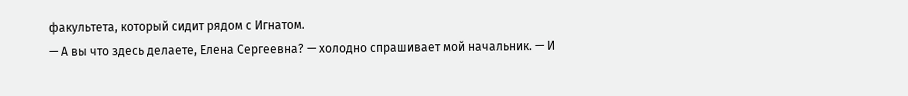факультета, который сидит рядом с Игнатом.
— А вы что здесь делаете, Елена Сергеевна? — холодно спрашивает мой начальник. — И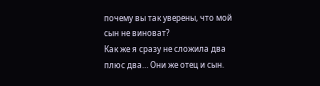почему вы так уверены, что мой сын не виноват?
Как же я сразу не сложила два плюс два… Они же отец и сын.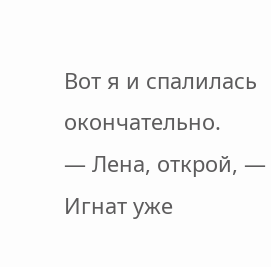Вот я и спалилась окончательно.
— Лена, открой, — Игнат уже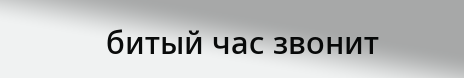битый час звонит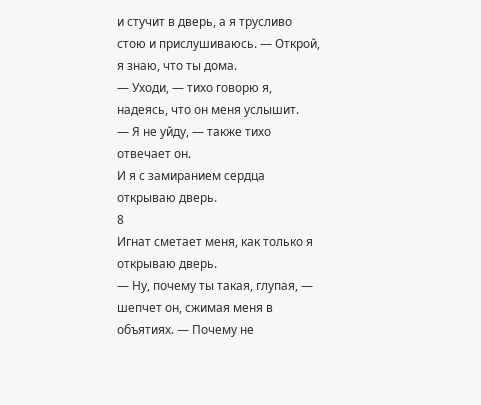и стучит в дверь, а я трусливо стою и прислушиваюсь. — Открой, я знаю, что ты дома.
— Уходи, — тихо говорю я, надеясь, что он меня услышит.
— Я не уйду, — также тихо отвечает он.
И я с замиранием сердца открываю дверь.
8
Игнат сметает меня, как только я открываю дверь.
— Ну, почему ты такая, глупая, — шепчет он, сжимая меня в объятиях. — Почему не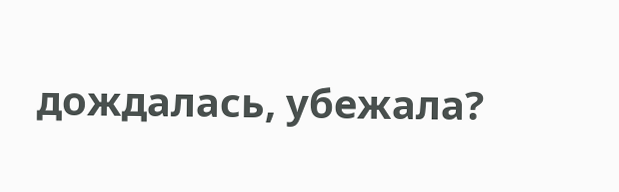дождалась, убежала?